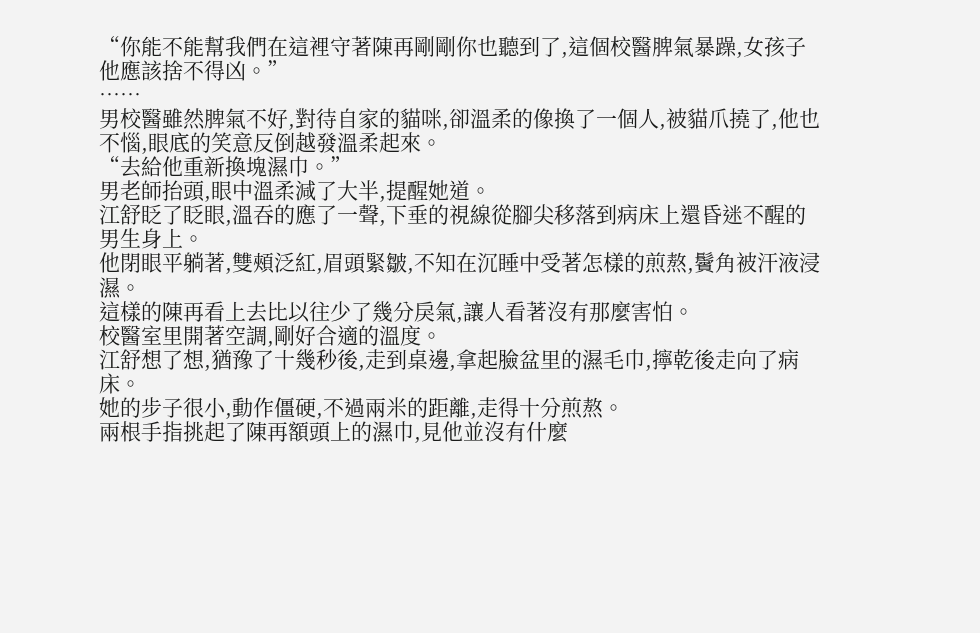“你能不能幫我們在這裡守著陳再剛剛你也聽到了,這個校醫脾氣暴躁,女孩子他應該捨不得凶。”
……
男校醫雖然脾氣不好,對待自家的貓咪,卻溫柔的像換了一個人,被貓爪撓了,他也不惱,眼底的笑意反倒越發溫柔起來。
“去給他重新換塊濕巾。”
男老師抬頭,眼中溫柔減了大半,提醒她道。
江舒眨了眨眼,溫吞的應了一聲,下垂的視線從腳尖移落到病床上還昏迷不醒的男生身上。
他閉眼平躺著,雙頰泛紅,眉頭緊皺,不知在沉睡中受著怎樣的煎熬,鬢角被汗液浸濕。
這樣的陳再看上去比以往少了幾分戾氣,讓人看著沒有那麼害怕。
校醫室里開著空調,剛好合適的溫度。
江舒想了想,猶豫了十幾秒後,走到桌邊,拿起臉盆里的濕毛巾,擰乾後走向了病床。
她的步子很小,動作僵硬,不過兩米的距離,走得十分煎熬。
兩根手指挑起了陳再額頭上的濕巾,見他並沒有什麼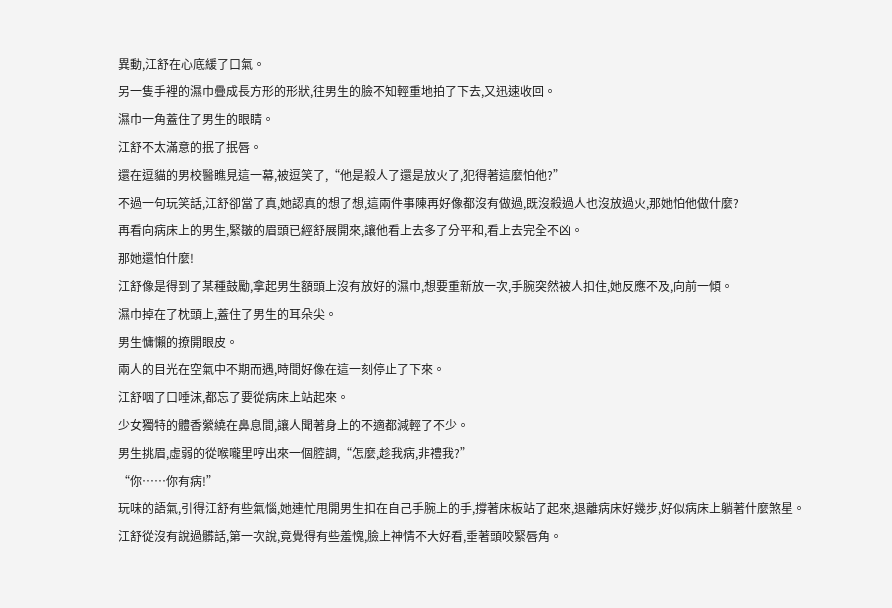異動,江舒在心底緩了口氣。
另一隻手裡的濕巾疊成長方形的形狀,往男生的臉不知輕重地拍了下去,又迅速收回。
濕巾一角蓋住了男生的眼睛。
江舒不太滿意的抿了抿唇。
還在逗貓的男校醫瞧見這一幕,被逗笑了,“他是殺人了還是放火了,犯得著這麼怕他?”
不過一句玩笑話,江舒卻當了真,她認真的想了想,這兩件事陳再好像都沒有做過,既沒殺過人也沒放過火,那她怕他做什麼?
再看向病床上的男生,緊皺的眉頭已經舒展開來,讓他看上去多了分平和,看上去完全不凶。
那她還怕什麼!
江舒像是得到了某種鼓勵,拿起男生額頭上沒有放好的濕巾,想要重新放一次,手腕突然被人扣住,她反應不及,向前一傾。
濕巾掉在了枕頭上,蓋住了男生的耳朵尖。
男生慵懶的撩開眼皮。
兩人的目光在空氣中不期而遇,時間好像在這一刻停止了下來。
江舒咽了口唾沫,都忘了要從病床上站起來。
少女獨特的體香縈繞在鼻息間,讓人聞著身上的不適都減輕了不少。
男生挑眉,虛弱的從喉嚨里哼出來一個腔調,“怎麼,趁我病,非禮我?”
“你……你有病!”
玩味的語氣,引得江舒有些氣惱,她連忙甩開男生扣在自己手腕上的手,撐著床板站了起來,退離病床好幾步,好似病床上躺著什麼煞星。
江舒從沒有說過髒話,第一次說,竟覺得有些羞愧,臉上神情不大好看,垂著頭咬緊唇角。